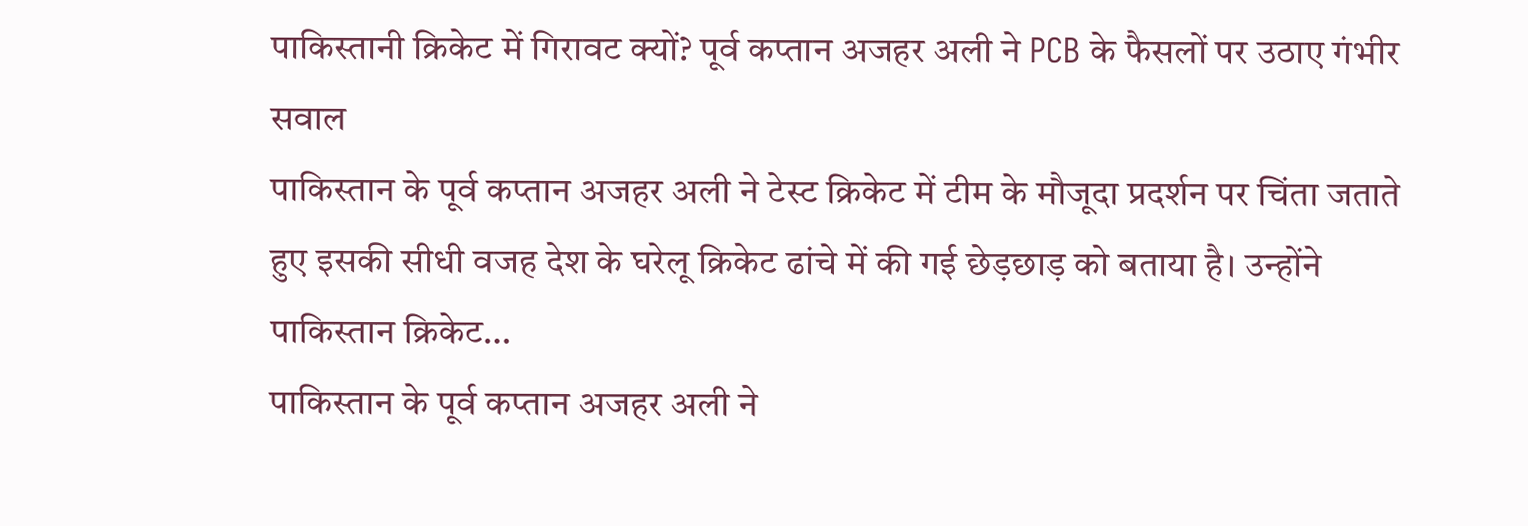पाकिस्तानी क्रिकेट में गिरावट क्यों? पूर्व कप्तान अजहर अली ने PCB के फैसलों पर उठाए गंभीर सवाल
पाकिस्तान के पूर्व कप्तान अजहर अली ने टेस्ट क्रिकेट में टीम के मौजूदा प्रदर्शन पर चिंता जताते हुए इसकी सीधी वजह देश के घरेलू क्रिकेट ढांचे में की गई छेड़छाड़ को बताया है। उन्होंने पाकिस्तान क्रिकेट…
पाकिस्तान के पूर्व कप्तान अजहर अली ने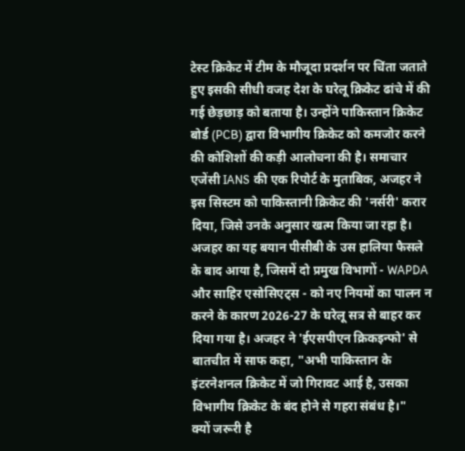टेस्ट क्रिकेट में टीम के मौजूदा प्रदर्शन पर चिंता जताते हुए इसकी सीधी वजह देश के घरेलू क्रिकेट ढांचे में की गई छेड़छाड़ को बताया है। उन्होंने पाकिस्तान क्रिकेट बोर्ड (PCB) द्वारा विभागीय क्रिकेट को कमजोर करने की कोशिशों की कड़ी आलोचना की है। समाचार एजेंसी IANS की एक रिपोर्ट के मुताबिक, अजहर ने इस सिस्टम को पाकिस्तानी क्रिकेट की 'नर्सरी' करार दिया, जिसे उनके अनुसार खत्म किया जा रहा है।
अजहर का यह बयान पीसीबी के उस हालिया फैसले के बाद आया है, जिसमें दो प्रमुख विभागों - WAPDA और साहिर एसोसिएट्स - को नए नियमों का पालन न करने के कारण 2026-27 के घरेलू सत्र से बाहर कर दिया गया है। अजहर ने 'ईएसपीएन क्रिकइन्फो' से बातचीत में साफ कहा, "अभी पाकिस्तान के इंटरनेशनल क्रिकेट में जो गिरावट आई है, उसका विभागीय क्रिकेट के बंद होने से गहरा संबंध है।"
क्यों जरूरी है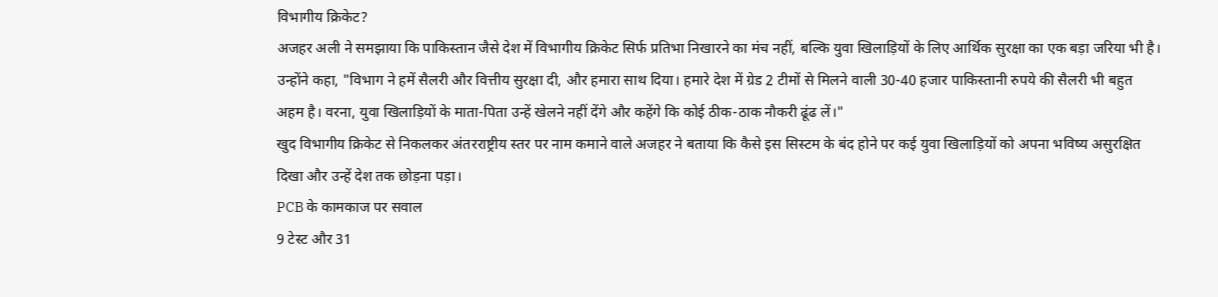विभागीय क्रिकेट?
अजहर अली ने समझाया कि पाकिस्तान जैसे देश में विभागीय क्रिकेट सिर्फ प्रतिभा निखारने का मंच नहीं, बल्कि युवा खिलाड़ियों के लिए आर्थिक सुरक्षा का एक बड़ा जरिया भी है। उन्होंने कहा, "विभाग ने हमें सैलरी और वित्तीय सुरक्षा दी, और हमारा साथ दिया। हमारे देश में ग्रेड 2 टीमों से मिलने वाली 30-40 हजार पाकिस्तानी रुपये की सैलरी भी बहुत अहम है। वरना, युवा खिलाड़ियों के माता-पिता उन्हें खेलने नहीं देंगे और कहेंगे कि कोई ठीक-ठाक नौकरी ढूंढ लें।"
खुद विभागीय क्रिकेट से निकलकर अंतरराष्ट्रीय स्तर पर नाम कमाने वाले अजहर ने बताया कि कैसे इस सिस्टम के बंद होने पर कई युवा खिलाड़ियों को अपना भविष्य असुरक्षित दिखा और उन्हें देश तक छोड़ना पड़ा।
PCB के कामकाज पर सवाल
9 टेस्ट और 31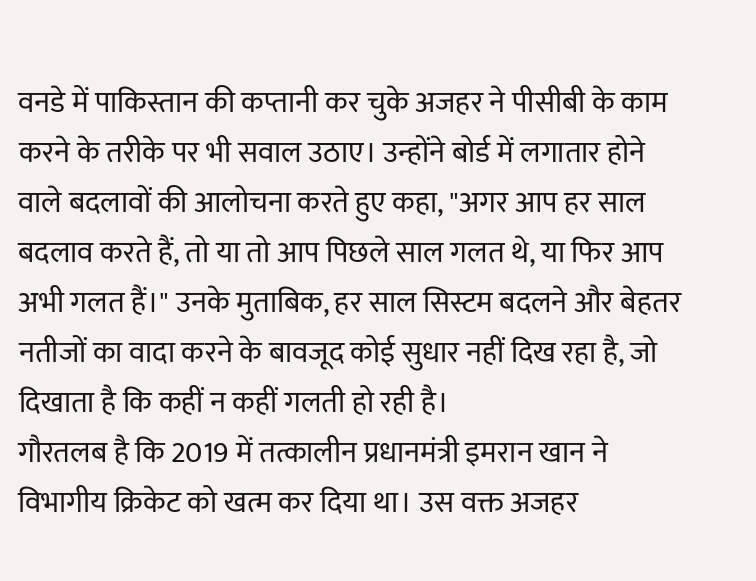वनडे में पाकिस्तान की कप्तानी कर चुके अजहर ने पीसीबी के काम करने के तरीके पर भी सवाल उठाए। उन्होंने बोर्ड में लगातार होने वाले बदलावों की आलोचना करते हुए कहा, "अगर आप हर साल बदलाव करते हैं, तो या तो आप पिछले साल गलत थे, या फिर आप अभी गलत हैं।" उनके मुताबिक, हर साल सिस्टम बदलने और बेहतर नतीजों का वादा करने के बावजूद कोई सुधार नहीं दिख रहा है, जो दिखाता है कि कहीं न कहीं गलती हो रही है।
गौरतलब है कि 2019 में तत्कालीन प्रधानमंत्री इमरान खान ने विभागीय क्रिकेट को खत्म कर दिया था। उस वक्त अजहर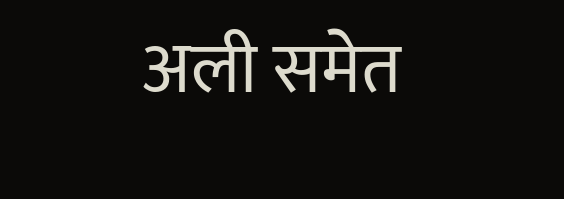अली समेत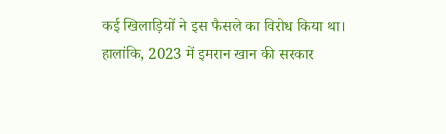कई खिलाड़ियों ने इस फैसले का विरोध किया था। हालांकि, 2023 में इमरान खान की सरकार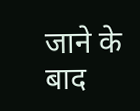जाने के बाद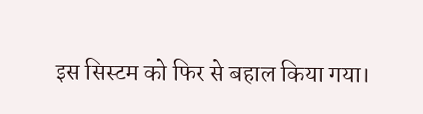इस सिस्टम को फिर से बहाल किया गया।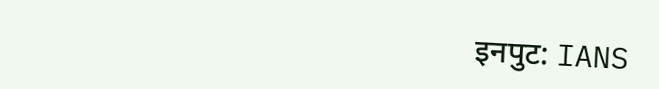इनपुट: IANS